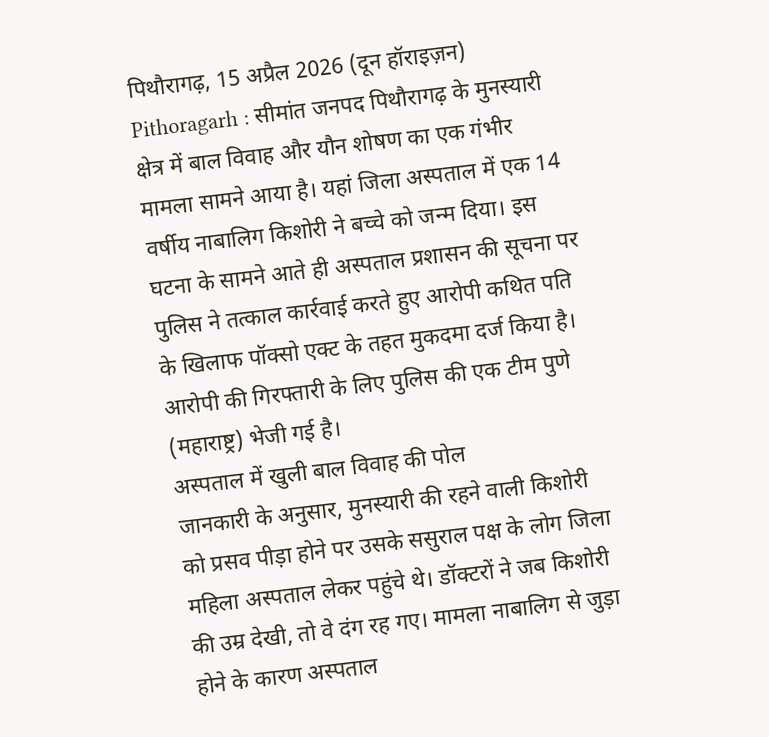पिथौरागढ़, 15 अप्रैल 2026 (दून हॉराइज़न)
Pithoragarh : सीमांत जनपद पिथौरागढ़ के मुनस्यारी क्षेत्र में बाल विवाह और यौन शोषण का एक गंभीर मामला सामने आया है। यहां जिला अस्पताल में एक 14 वर्षीय नाबालिग किशोरी ने बच्चे को जन्म दिया। इस घटना के सामने आते ही अस्पताल प्रशासन की सूचना पर पुलिस ने तत्काल कार्रवाई करते हुए आरोपी कथित पति के खिलाफ पॉक्सो एक्ट के तहत मुकदमा दर्ज किया है। आरोपी की गिरफ्तारी के लिए पुलिस की एक टीम पुणे (महाराष्ट्र) भेजी गई है।
अस्पताल में खुली बाल विवाह की पोल
जानकारी के अनुसार, मुनस्यारी की रहने वाली किशोरी को प्रसव पीड़ा होने पर उसके ससुराल पक्ष के लोग जिला महिला अस्पताल लेकर पहुंचे थे। डॉक्टरों ने जब किशोरी की उम्र देखी, तो वे दंग रह गए। मामला नाबालिग से जुड़ा होने के कारण अस्पताल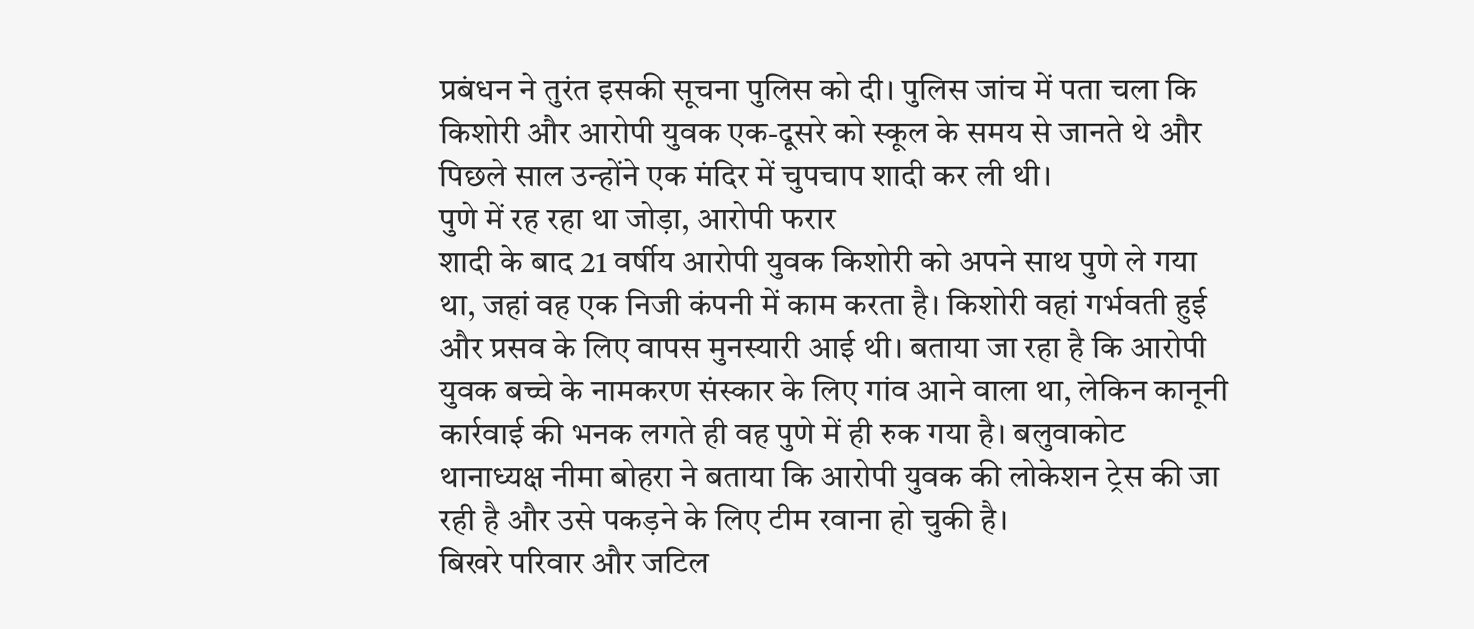प्रबंधन ने तुरंत इसकी सूचना पुलिस को दी। पुलिस जांच में पता चला कि किशोरी और आरोपी युवक एक-दूसरे को स्कूल के समय से जानते थे और पिछले साल उन्होंने एक मंदिर में चुपचाप शादी कर ली थी।
पुणे में रह रहा था जोड़ा, आरोपी फरार
शादी के बाद 21 वर्षीय आरोपी युवक किशोरी को अपने साथ पुणे ले गया था, जहां वह एक निजी कंपनी में काम करता है। किशोरी वहां गर्भवती हुई और प्रसव के लिए वापस मुनस्यारी आई थी। बताया जा रहा है कि आरोपी युवक बच्चे के नामकरण संस्कार के लिए गांव आने वाला था, लेकिन कानूनी कार्रवाई की भनक लगते ही वह पुणे में ही रुक गया है। बलुवाकोट थानाध्यक्ष नीमा बोहरा ने बताया कि आरोपी युवक की लोकेशन ट्रेस की जा रही है और उसे पकड़ने के लिए टीम रवाना हो चुकी है।
बिखरे परिवार और जटिल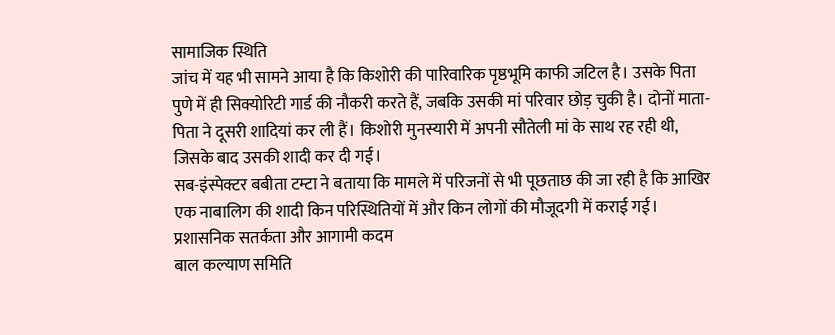सामाजिक स्थिति
जांच में यह भी सामने आया है कि किशोरी की पारिवारिक पृष्ठभूमि काफी जटिल है। उसके पिता पुणे में ही सिक्योरिटी गार्ड की नौकरी करते हैं, जबकि उसकी मां परिवार छोड़ चुकी है। दोनों माता-पिता ने दूसरी शादियां कर ली हैं। किशोरी मुनस्यारी में अपनी सौतेली मां के साथ रह रही थी, जिसके बाद उसकी शादी कर दी गई।
सब-इंस्पेक्टर बबीता टम्टा ने बताया कि मामले में परिजनों से भी पूछताछ की जा रही है कि आखिर एक नाबालिग की शादी किन परिस्थितियों में और किन लोगों की मौजूदगी में कराई गई।
प्रशासनिक सतर्कता और आगामी कदम
बाल कल्याण समिति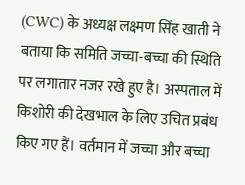(CWC) के अध्यक्ष लक्ष्मण सिंह खाती ने बताया कि समिति जच्चा-बच्चा की स्थिति पर लगातार नजर रखे हुए है। अस्पताल में किशोरी की देखभाल के लिए उचित प्रबंध किए गए हैं। वर्तमान में जच्चा और बच्चा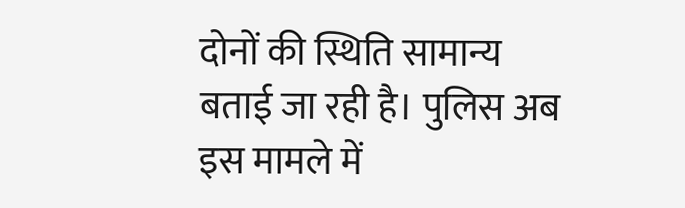दोनों की स्थिति सामान्य बताई जा रही है। पुलिस अब इस मामले में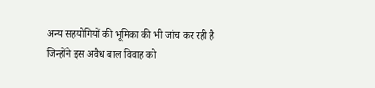अन्य सहयोगियों की भूमिका की भी जांच कर रही है जिन्होंने इस अवैध बाल विवाह को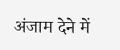अंजाम देने में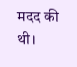मदद की थी।